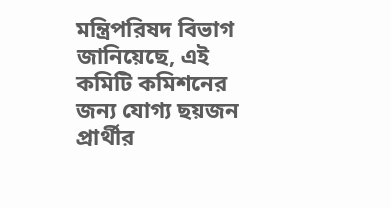মন্ত্রিপরিষদ বিভাগ জানিয়েছে, এই কমিটি কমিশনের জন্য যোগ্য ছয়জন প্রার্থীর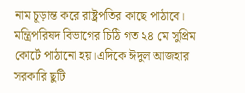নাম চূড়ান্ত করে রাষ্ট্রপতির কাছে পাঠাবে।
মন্ত্রিপরিষদ বিভাগের চিঠি গত ২৪ মে সুপ্রিম কোর্টে পাঠানো হয়।এদিকে ঈদুল আজহার সরকারি ছুটি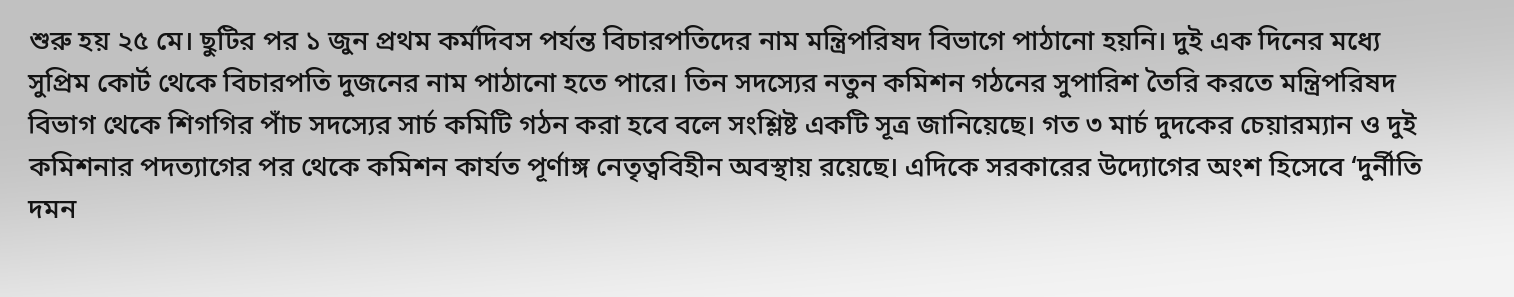শুরু হয় ২৫ মে। ছুটির পর ১ জুন প্রথম কর্মদিবস পর্যন্ত বিচারপতিদের নাম মন্ত্রিপরিষদ বিভাগে পাঠানো হয়নি। দুই এক দিনের মধ্যে সুপ্রিম কোর্ট থেকে বিচারপতি দুজনের নাম পাঠানো হতে পারে। তিন সদস্যের নতুন কমিশন গঠনের সুপারিশ তৈরি করতে মন্ত্রিপরিষদ বিভাগ থেকে শিগগির পাঁচ সদস্যের সার্চ কমিটি গঠন করা হবে বলে সংশ্লিষ্ট একটি সূত্র জানিয়েছে। গত ৩ মার্চ দুদকের চেয়ারম্যান ও দুই কমিশনার পদত্যাগের পর থেকে কমিশন কার্যত পূর্ণাঙ্গ নেতৃত্ববিহীন অবস্থায় রয়েছে। এদিকে সরকারের উদ্যোগের অংশ হিসেবে ‘দুর্নীতি দমন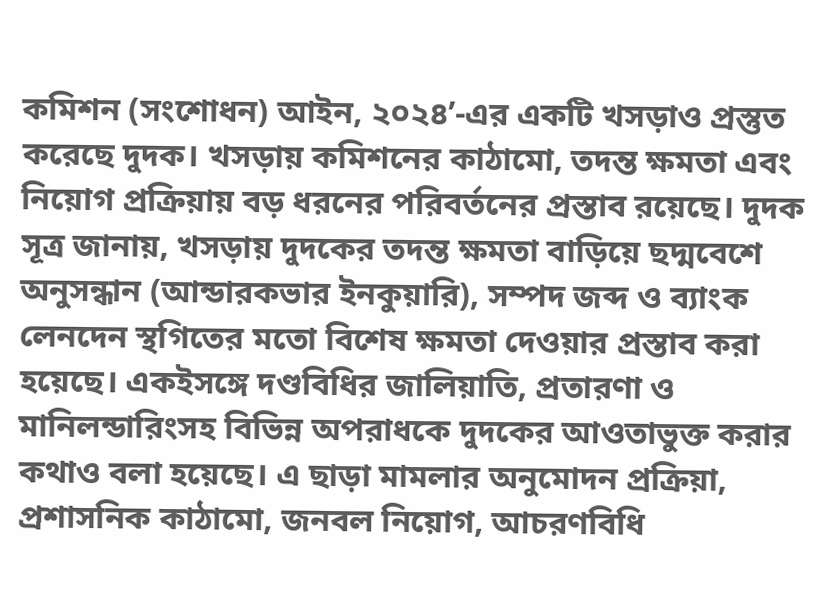কমিশন (সংশোধন) আইন, ২০২৪’-এর একটি খসড়াও প্রস্তুত করেছে দুদক। খসড়ায় কমিশনের কাঠামো, তদন্ত ক্ষমতা এবং নিয়োগ প্রক্রিয়ায় বড় ধরনের পরিবর্তনের প্রস্তাব রয়েছে। দুদক সূত্র জানায়, খসড়ায় দুদকের তদন্ত ক্ষমতা বাড়িয়ে ছদ্মবেশে অনুসন্ধান (আন্ডারকভার ইনকুয়ারি), সম্পদ জব্দ ও ব্যাংক লেনদেন স্থগিতের মতো বিশেষ ক্ষমতা দেওয়ার প্রস্তাব করা হয়েছে। একইসঙ্গে দণ্ডবিধির জালিয়াতি, প্রতারণা ও মানিলন্ডারিংসহ বিভিন্ন অপরাধকে দুদকের আওতাভুক্ত করার কথাও বলা হয়েছে। এ ছাড়া মামলার অনুমোদন প্রক্রিয়া, প্রশাসনিক কাঠামো, জনবল নিয়োগ, আচরণবিধি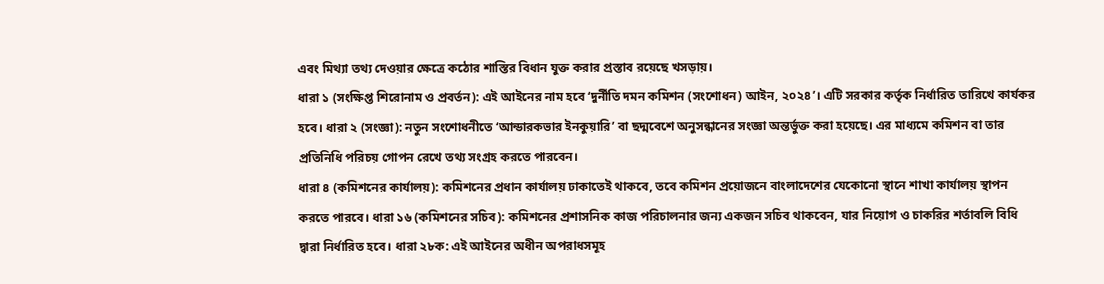এবং মিথ্যা তথ্য দেওয়ার ক্ষেত্রে কঠোর শাস্তির বিধান যুক্ত করার প্রস্তাব রয়েছে খসড়ায়।
ধারা ১ (সংক্ষিপ্ত শিরোনাম ও প্রবর্তন): এই আইনের নাম হবে ‘দুর্নীতি দমন কমিশন (সংশোধন) আইন, ২০২৪’। এটি সরকার কর্তৃক নির্ধারিত তারিখে কার্যকর হবে। ধারা ২ (সংজ্ঞা): নতুন সংশোধনীতে ‘আন্ডারকভার ইনকুয়ারি’ বা ছদ্মবেশে অনুসন্ধানের সংজ্ঞা অন্তর্ভুক্ত করা হয়েছে। এর মাধ্যমে কমিশন বা তার প্রতিনিধি পরিচয় গোপন রেখে তথ্য সংগ্রহ করতে পারবেন।
ধারা ৪ (কমিশনের কার্যালয়): কমিশনের প্রধান কার্যালয় ঢাকাতেই থাকবে, তবে কমিশন প্রয়োজনে বাংলাদেশের যেকোনো স্থানে শাখা কার্যালয় স্থাপন করতে পারবে। ধারা ১৬ (কমিশনের সচিব): কমিশনের প্রশাসনিক কাজ পরিচালনার জন্য একজন সচিব থাকবেন, যার নিয়োগ ও চাকরির শর্তাবলি বিধি দ্বারা নির্ধারিত হবে। ধারা ২৮ক: এই আইনের অধীন অপরাধসমূহ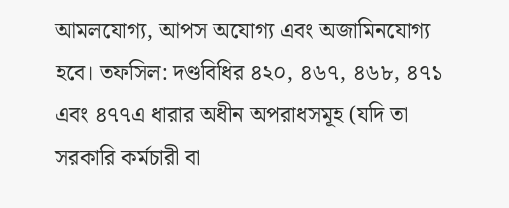আমলযোগ্য, আপস অযোগ্য এবং অজামিনযোগ্য হবে। তফসিল: দণ্ডবিধির ৪২০, ৪৬৭, ৪৬৮, ৪৭১ এবং ৪৭৭এ ধারার অধীন অপরাধসমূহ (যদি তা সরকারি কর্মচারী বা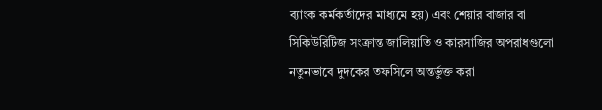ব্যাংক কর্মকর্তাদের মাধ্যমে হয়) এবং শেয়ার বাজার বা সিকিউরিটিজ সংক্রান্ত জালিয়াতি ও কারসাজির অপরাধগুলো নতুনভাবে দুদকের তফসিলে অন্তর্ভুক্ত করা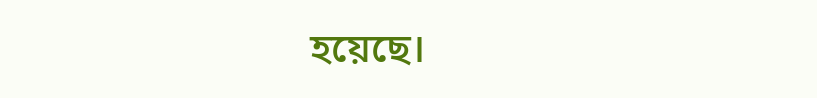হয়েছে।